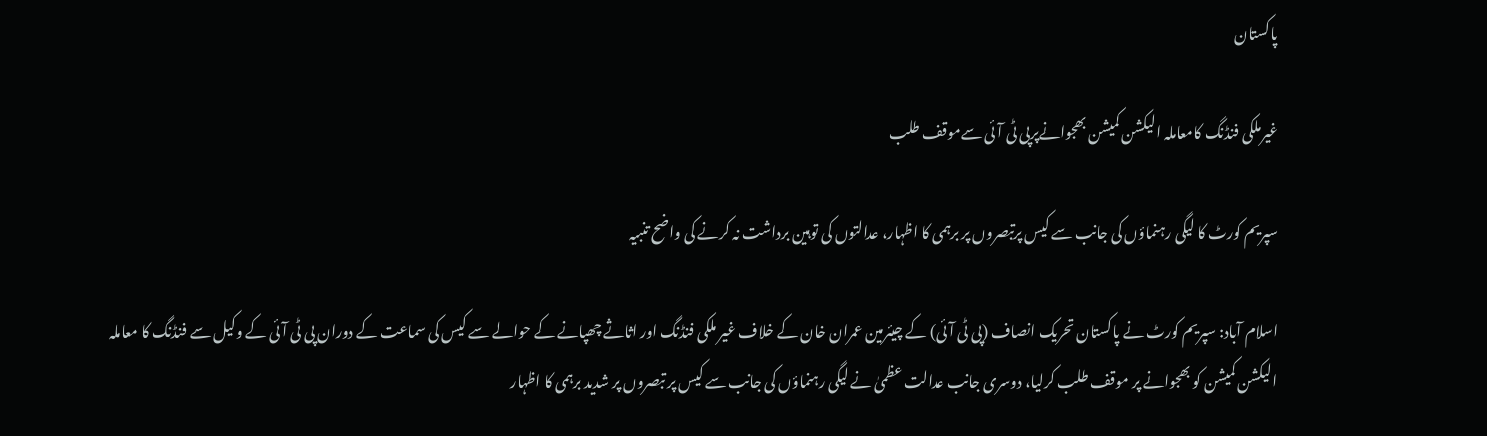پاکستان

غیرملکی فنڈنگ کامعاملہ الیکشن کمیشن بھجوانےپرپی ٹی آئی سےموقف طلب

سپریم کورٹ کا لیگی رہنماؤں کی جانب سے کیس پرتبصروں پر برہمی کا اظہار، عدالتوں کی توہین برداشت نہ کرنے کی واضح تنبیہ

اسلام آباد: سپریم کورٹ نے پاکستان تحریک انصاف (پی ٹی آئی) کے چیئرمین عمران خان کے خلاف غیر ملکی فنڈنگ اور اثاثے چھپانے کے حوالے سے کیس کی سماعت کے دوران پی ٹی آئی کے وکیل سے فنڈنگ کا معاملہ الیکشن کمیشن کو بھجوانے پر موقف طلب کرلیا، دوسری جانب عدالت عظمیٰ نے لیگی رہنماؤں کی جانب سے کیس پر تبصروں پر شدید برہمی کا اظہار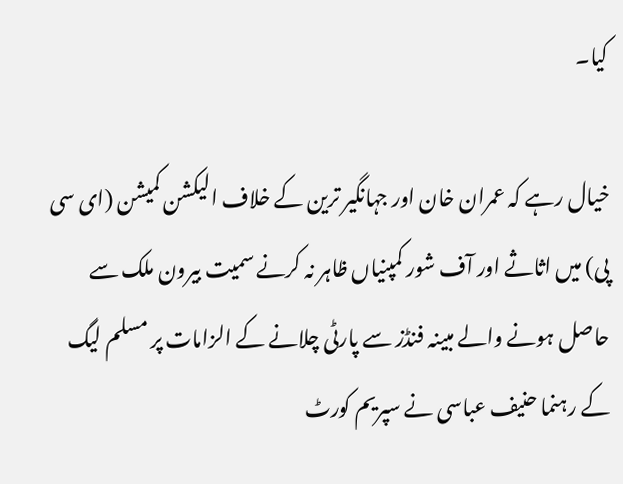کیا۔

خیال رہے کہ عمران خان اور جہانگیر ترین کے خلاف الیکشن کمیشن (ای سی پی) میں اثاثے اور آف شور کمپنیاں ظاہر نہ کرنے سمیت بیرون ملک سے حاصل ہونے والے مبینہ فنڈز سے پارٹی چلانے کے الزامات پر مسلم لیگ کے رہنما حنیف عباسی نے سپریم کورٹ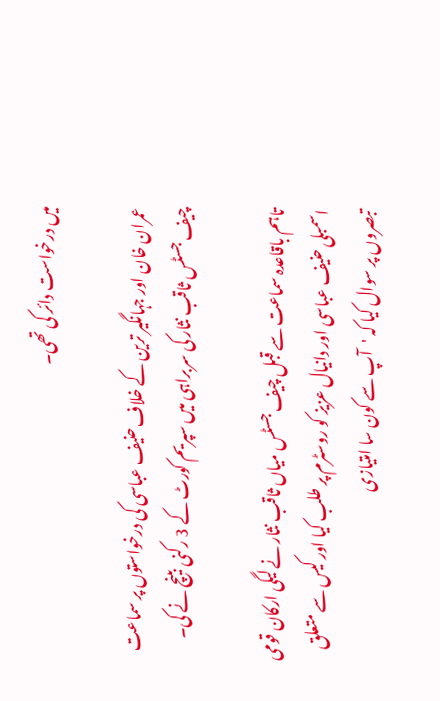میں درخواست دائر کی تھی۔

عمران خان اور جہانگیر ترین کے خلاف حنیف عباسی کی درخواستوں پر سماعت چیف جسٹس ثاقب نثار کی سربراہی میں سپریم کورٹ کے 3 رکنی بینچ نے کی۔

تاہم باقاعدہ سماعت سے قبل چیف جسٹس میاں ثاقب نثار نے لیگی ارکان قومی اسمبلی حنیف عباسی اور دانیال عزیز کو روسٹرم پر طلب کیا اور کیس سے متعلق تبصروں پر سوال کیا کہ 'آپ سے کون سا امتیازی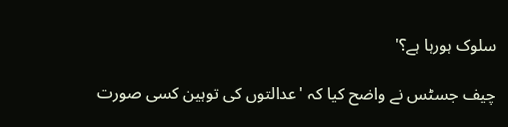سلوک ہورہا ہے؟'

چیف جسٹس نے واضح کیا کہ 'عدالتوں کی توہین کسی صورت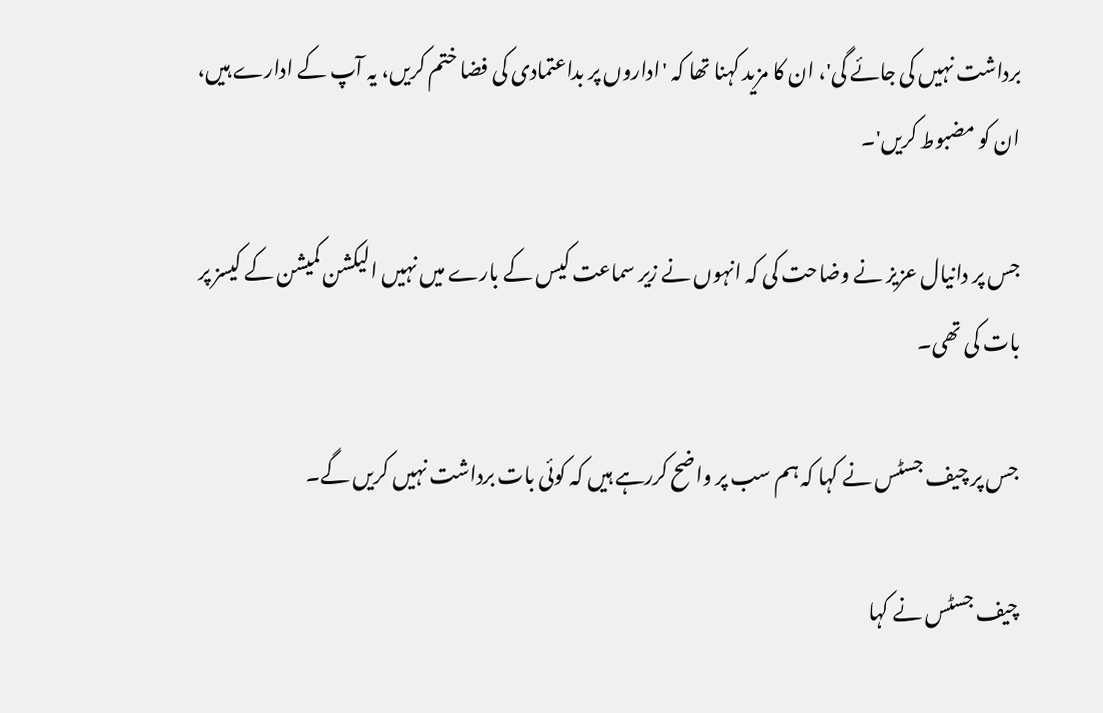برداشت نہیں کی جائے گی'، ان کا مزید کہنا تھا کہ 'اداروں پر بداعتمادی کی فضا ختم کریں، یہ آپ کے ادارے ہیں، ان کو مضبوط کریں'۔

جس پر دانیال عزیز نے وضاحت کی کہ انہوں نے زیر سماعت کیس کے بارے میں نہیں الیکشن کمیشن کے کیسز پر بات کی تھی۔

جس پر چیف جسٹس نے کہا کہ ہم سب پر واضح کررہے ہیں کہ کوئی بات برداشت نہیں کریں گے۔

چیف جسٹس نے کہا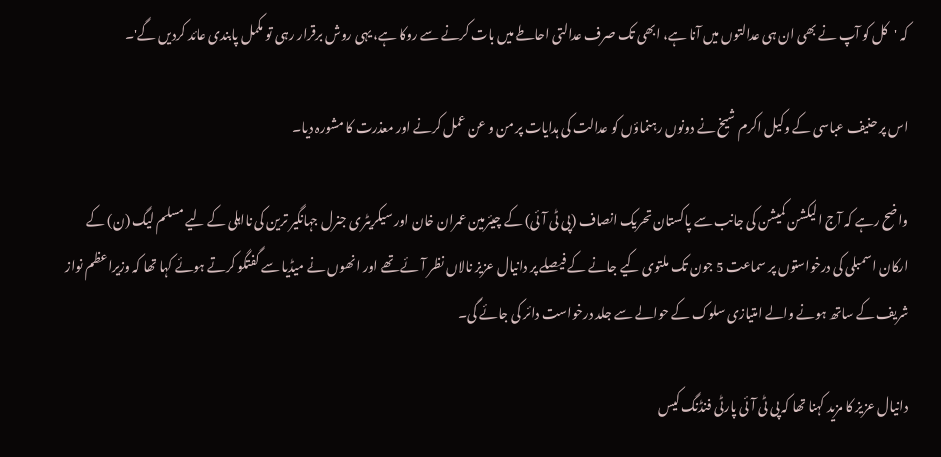کہ 'کل کو آپ نے بھی ان ہی عدالتوں میں آنا ہے، ابھی تک صرف عدالتی احاطے میں بات کرنے سے روکا ہے، یہی روش برقرار رہی تو مکمل پابندی عائد کردیں گے'۔

اس پر حنیف عباسی کے وکیل اکرم شیخ نے دونوں رہنماؤں کو عدالت کی ہدایات پر من و عن عمل کرنے اور معذرت کا مشورہ دیا۔

واضح رہے کہ آج الیکشن کمیشن کی جانب سے پاکستان تحریک انصاف (پی ٹی آئی) کے چیئرمین عمران خان اور سیکریٹری جنرل جہانگیر ترین کی نااہلی کے لیے مسلم لیگ (ن) کے ارکان اسمبلی کی درخواستوں پر سماعت 5 جون تک ملتوی کیے جانے کے فیصلے پر دانیال عزیز نالاں نظر آئے تھے اور انھوں نے میڈیا سے گفتگو کرتے ہوئے کہا تھا کہ وزیراعظم نواز شریف کے ساتھ ہونے والے امتیازی سلوک کے حوالے سے جلد درخواست دائر کی جائے گی۔

دانیال عزیز کا مزید کہنا تھا کہ پی ٹی آئی پارٹی فنڈنگ کیس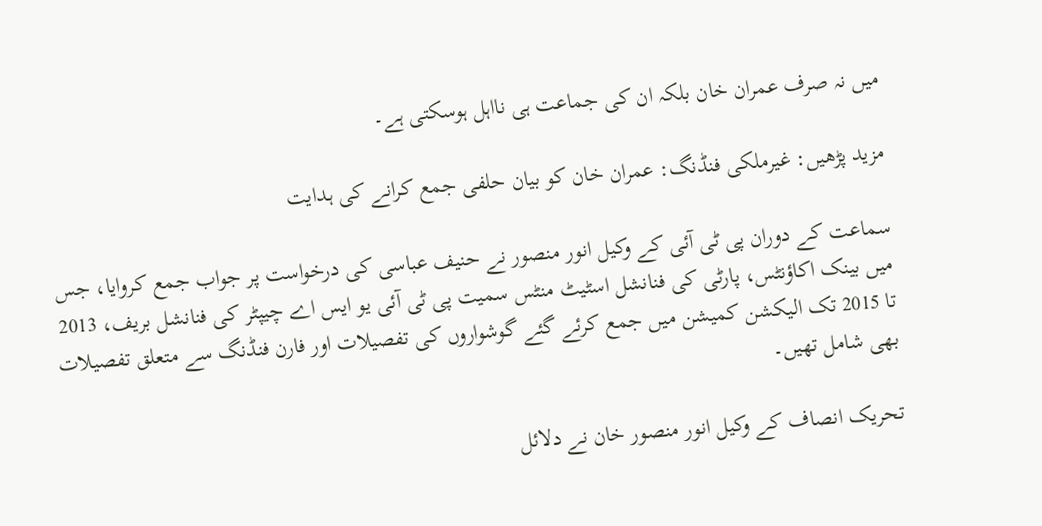میں نہ صرف عمران خان بلکہ ان کی جماعت ہی نااہل ہوسکتی ہے۔

مزید پڑھیں: غیرملکی فنڈنگ: عمران خان کو بیان حلفی جمع کرانے کی ہدایت

سماعت کے دوران پی ٹی آئی کے وکیل انور منصور نے حنیف عباسی کی درخواست پر جواب جمع کروایا، جس میں بینک اکاؤنٹس، پارٹی کی فنانشل اسٹیٹ منٹس سمیت پی ٹی آئی یو ایس اے چیپٹر کی فنانشل بریف، 2013 تا 2015 تک الیکشن کمیشن میں جمع کرئے گئے گوشواروں کی تفصیلات اور فارن فنڈنگ سے متعلق تفصیلات بھی شامل تھیں۔

تحریک انصاف کے وکیل انور منصور خان نے دلائل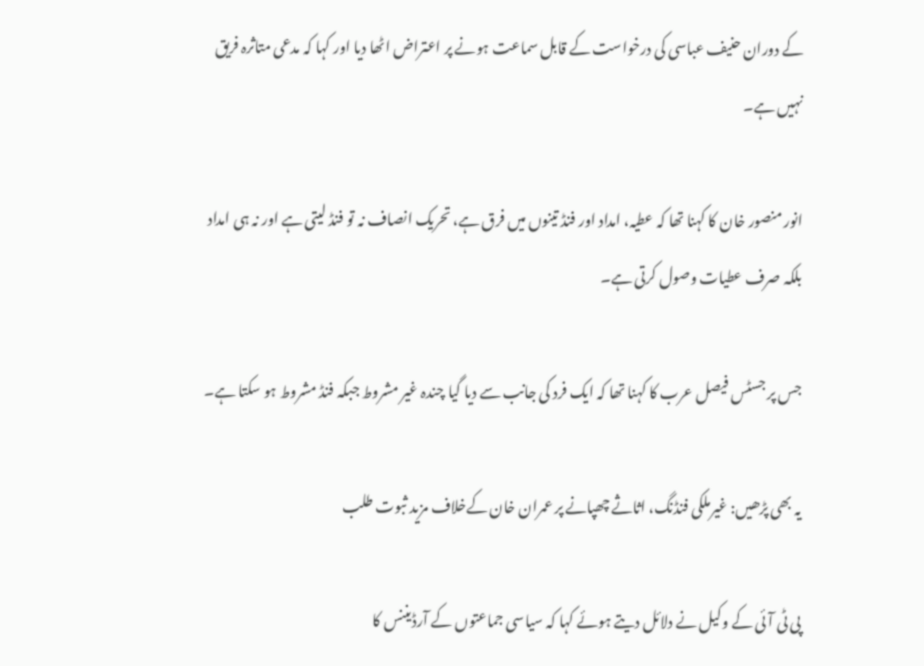کے دوران حنیف عباسی کی درخواست کے قابل سماعت ہونے پر اعتراض اٹھا دیا اور کہا کہ مدعی متاثرہ فریق نہیں ہے۔

انور منصور خان کا کہنا تھا کہ عطیہ، امداد اور فنڈ تینوں میں فرق ہے، تحریک انصاف نہ تو فنڈ لیتی ہے اور نہ ہی امداد بلکہ صرف عطیات وصول کرتی ہے۔

جس پر جسٹس فیصل عرب کا کہنا تھا کہ ایک فرد کی جانب سے دیا گیا چندہ غیر مشروط جبکہ فنڈ مشروط ہو سکتا ہے۔

یہ بھی پڑھیں: غیرملکی فنڈنگ، اثاثے چھپانے پر عمران خان کےخلاف مزید ثبوت طلب

پی ٹی آئی کے وکیل نے دلائل دیتے ہوئے کہا کہ سیاسی جماعتوں کے آرڈیننس کا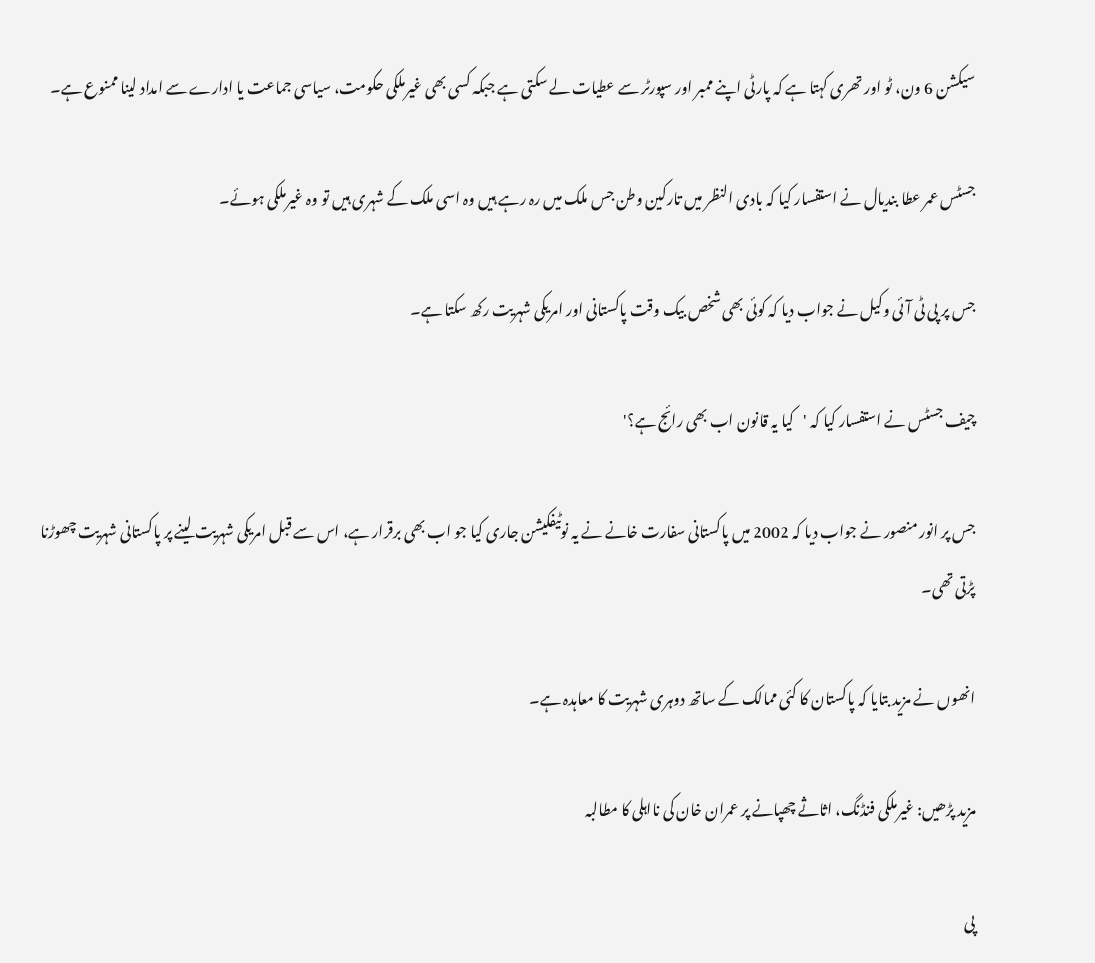سیکشن 6 ون، ٹو اور تھری کہتا ہے کہ پارٹی اپنے ممبر اور سپورٹر سے عطیات لے سکتی ہے جبکہ کسی بھی غیرملکی حکومت، سیاسی جماعت یا ادارے سے امداد لینا ممنوع ہے۔

جسٹس عمر عطا بندیال نے استفسار کیا کہ بادی النظر میں تارکین وطن جس ملک میں رہ رہے ہیں وہ اسی ملک کے شہری ہیں تو وہ غیرملکی ہوئے۔

جس پر پی ٹی آئی وکیل نے جواب دیا کہ کوئی بھی شخص بیک وقت پاکستانی اور امریکی شہریت رکھ سکتا ہے۔

چیف جسٹس نے استفسار کیا کہ 'کیا یہ قانون اب بھی رائج ہے؟'

جس پر انور منصور نے جواب دیا کہ 2002 میں پاکستانی سفارت خانے نے یہ نوٹیفکیشن جاری کیا جو اب بھی برقرار ہے، اس سے قبل امریکی شہریت لینے پر پاکستانی شہریت چھوڑنا پڑتی تھی۔

انھوں نے مزید بتایا کہ پاکستان کا کئی ممالک کے ساتھ دوہری شہریت کا معاہدہ ہے۔

مزید پڑھیں: غیرملکی فنڈنگ، اثاثے چھپانے پر عمران خان کی نااہلی کا مطالبہ

پی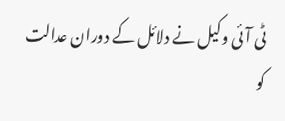ٹی آئی وکیل نے دلائل کے دوران عدالت کو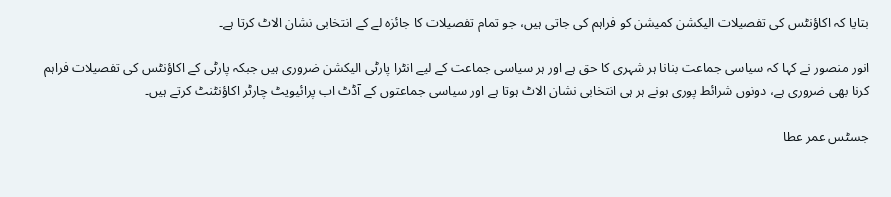بتایا کہ اکاؤنٹس کی تفصیلات الیکشن کمیشن کو فراہم کی جاتی ہیں، جو تمام تفصیلات کا جائزہ لے کے انتخابی نشان الاٹ کرتا ہے۔

انور منصور نے کہا کہ سیاسی جماعت بنانا ہر شہری کا حق ہے اور ہر سیاسی جماعت کے لیے انٹرا پارٹی الیکشن ضروری ہیں جبکہ پارٹی کے اکاؤنٹس کی تفصیلات فراہم کرنا بھی ضروری ہے، دونوں شرائط پوری ہونے ہر ہی انتخابی نشان الاٹ ہوتا ہے اور سیاسی جماعتوں کے آڈٹ اب پرائیویٹ چارٹر اکاؤنٹنٹ کرتے ہیں۔

جسٹس عمر عطا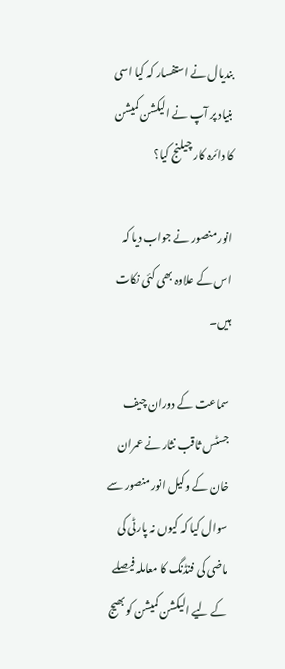بندیال نے استفسار کہ کیا اسی بنیاد پر آپ نے الیکشن کمیشن کا دائرہ کار چیلنج کیا؟

انور منصور نے جواب دیا کہ اس کے علاوہ بھی کئی نکات ہیں۔

سماعت کے دوران چیف جسٹس ثاقب نثار نے عمران خان کے وکیل انور منصور سے سوال کیا کہ کیوں نہ پارٹی کی ماضی کی فنڈنگ کا معاملہ فیصلے کے لیے الیکشن کمیشن کو بھیج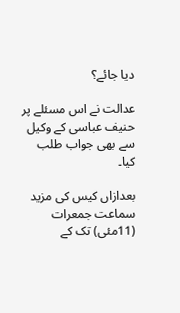دیا جائے؟

عدالت نے اس مسئلے پر حنیف عباسی کے وکیل سے بھی جواب طلب کیا۔

بعدازاں کیس کی مزید سماعت جمعرات (11مئی) تک کے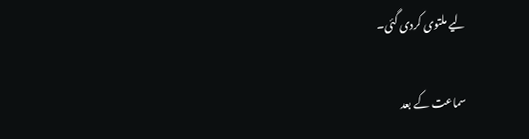لیے ملتوی کردی گئی۔

سماعت کے بعد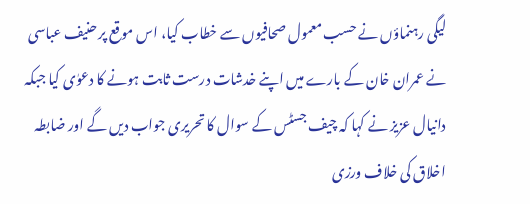لیگی رہنماؤں نے حسب معمول صحافیوں سے خطاب کیا، اس موقع پر حنیف عباسی نے عمران خان کے بارے میں اپنے خدشات درست ثابت ہونے کا دعوٰی کیا جبکہ دانیال عزیز نے کہا کہ چیف جسٹس کے سوال کا تحریری جواب دیں گے اور ضابطہ اخلاق کی خلاف ورزی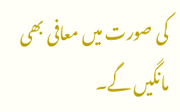کی صورت میں معافی بھی مانگیں گے۔